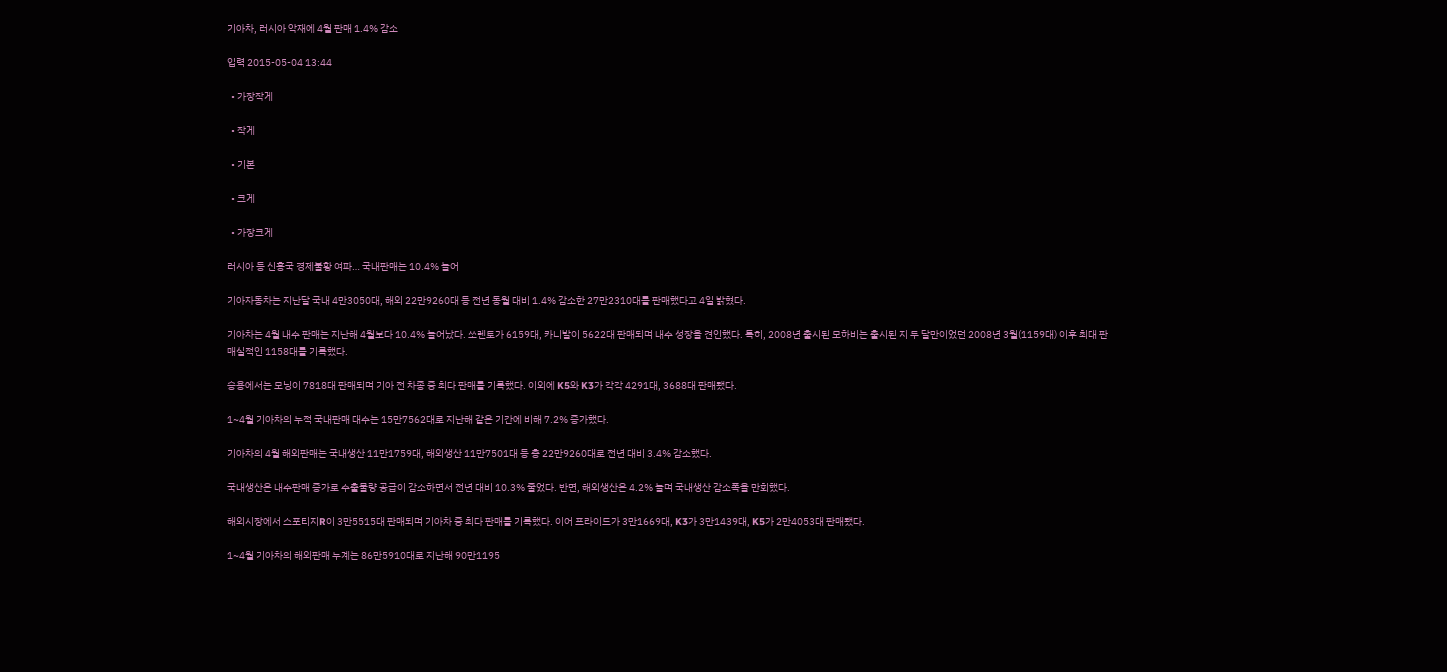기아차, 러시아 악재에 4월 판매 1.4% 감소

입력 2015-05-04 13:44

  • 가장작게

  • 작게

  • 기본

  • 크게

  • 가장크게

러시아 등 신흥국 경제불황 여파… 국내판매는 10.4% 늘어

기아자동차는 지난달 국내 4만3050대, 해외 22만9260대 등 전년 동월 대비 1.4% 감소한 27만2310대를 판매했다고 4일 밝혔다.

기아차는 4월 내수 판매는 지난해 4월보다 10.4% 늘어났다. 쏘렌토가 6159대, 카니발이 5622대 판매되며 내수 성장을 견인했다. 특히, 2008년 출시된 모하비는 출시된 지 두 달만이었던 2008년 3월(1159대) 이후 최대 판매실적인 1158대를 기록했다.

승용에서는 모닝이 7818대 판매되며 기아 전 차종 중 최다 판매를 기록했다. 이외에 K5와 K3가 각각 4291대, 3688대 판매됐다.

1~4월 기아차의 누적 국내판매 대수는 15만7562대로 지난해 같은 기간에 비해 7.2% 증가했다.

기아차의 4월 해외판매는 국내생산 11만1759대, 해외생산 11만7501대 등 총 22만9260대로 전년 대비 3.4% 감소했다.

국내생산은 내수판매 증가로 수출물량 공급이 감소하면서 전년 대비 10.3% 줄었다. 반면, 해외생산은 4.2% 늘며 국내생산 감소폭을 만회했다.

해외시장에서 스포티지R이 3만5515대 판매되며 기아차 중 최다 판매를 기록했다. 이어 프라이드가 3만1669대, K3가 3만1439대, K5가 2만4053대 판매됐다.

1~4월 기아차의 해외판매 누계는 86만5910대로 지난해 90만1195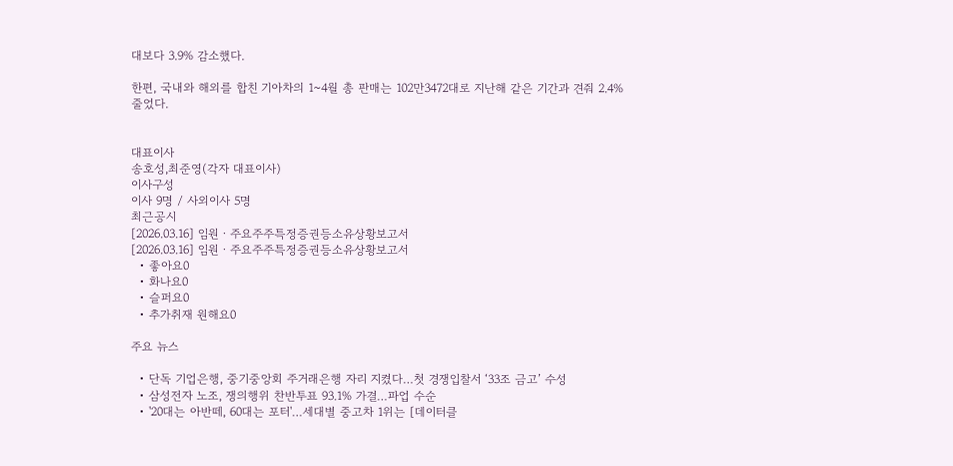대보다 3.9% 감소했다.

한편, 국내와 해외를 합친 기아차의 1~4월 총 판매는 102만3472대로 지난해 같은 기간과 견줘 2.4% 줄었다.


대표이사
송호성,최준영(각자 대표이사)
이사구성
이사 9명 / 사외이사 5명
최근공시
[2026.03.16] 임원ㆍ주요주주특정증권등소유상황보고서
[2026.03.16] 임원ㆍ주요주주특정증권등소유상황보고서
  • 좋아요0
  • 화나요0
  • 슬퍼요0
  • 추가취재 원해요0

주요 뉴스

  • 단독 기업은행, 중기중앙회 주거래은행 자리 지켰다…첫 경쟁입찰서 ‘33조 금고’ 수성
  • 삼성전자 노조, 쟁의행위 찬반투표 93.1% 가결…파업 수순
  • '20대는 아반떼, 60대는 포터'…세대별 중고차 1위는 [데이터클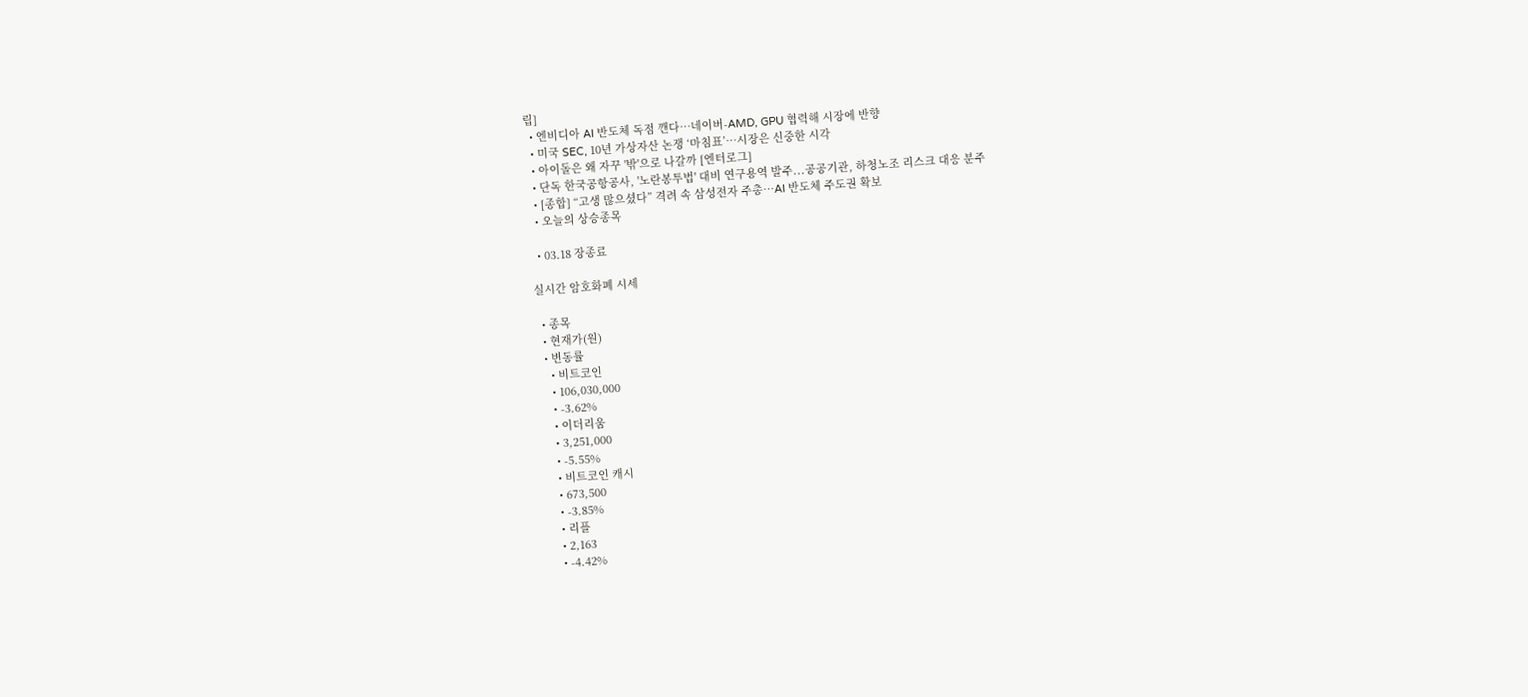립]
  • 엔비디아 AI 반도체 독점 깬다⋯네이버-AMD, GPU 협력해 시장에 반향
  • 미국 SEC, 10년 가상자산 논쟁 ‘마침표’…시장은 신중한 시각
  • 아이돌은 왜 자꾸 '밖'으로 나갈까 [엔터로그]
  • 단독 한국공항공사, '노란봉투법' 대비 연구용역 발주...공공기관, 하청노조 리스크 대응 분주
  • [종합] “고생 많으셨다” 격려 속 삼성전자 주총⋯AI 반도체 주도권 확보
  • 오늘의 상승종목

  • 03.18 장종료

실시간 암호화폐 시세

  • 종목
  • 현재가(원)
  • 변동률
    • 비트코인
    • 106,030,000
    • -3.62%
    • 이더리움
    • 3,251,000
    • -5.55%
    • 비트코인 캐시
    • 673,500
    • -3.85%
    • 리플
    • 2,163
    • -4.42%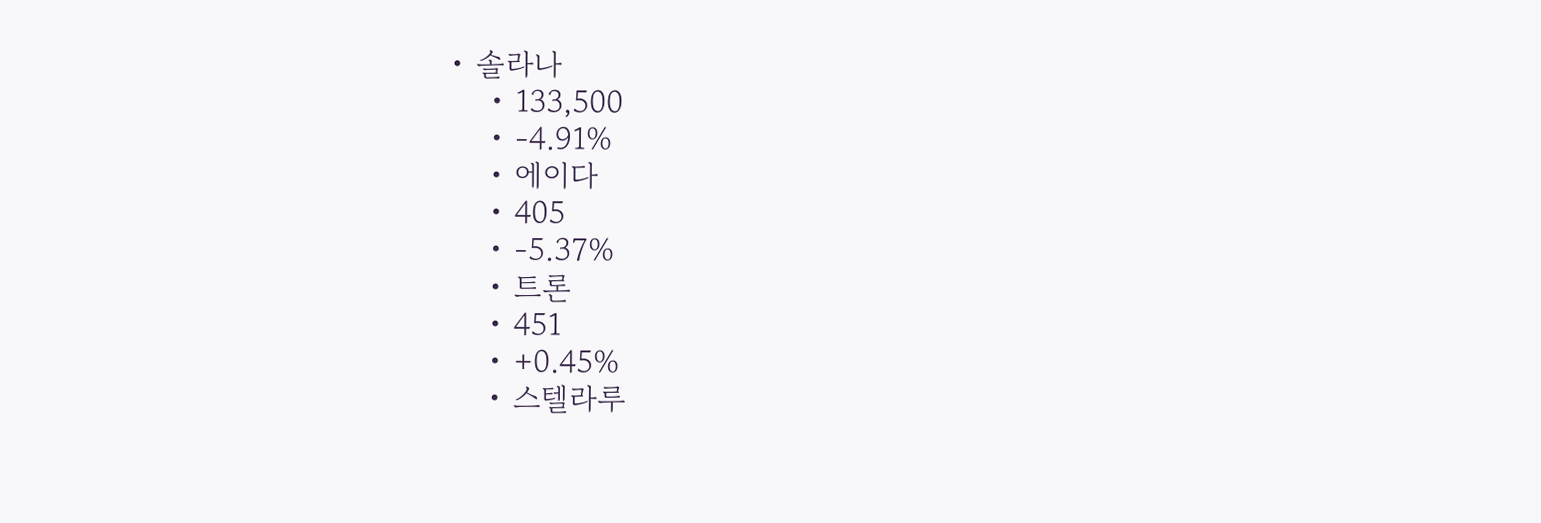• 솔라나
    • 133,500
    • -4.91%
    • 에이다
    • 405
    • -5.37%
    • 트론
    • 451
    • +0.45%
    • 스텔라루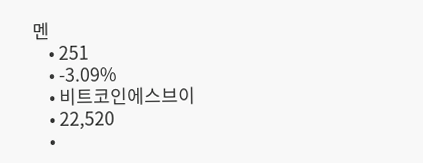멘
    • 251
    • -3.09%
    • 비트코인에스브이
    • 22,520
    •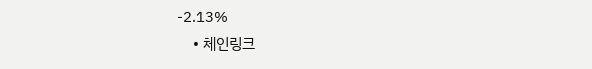-2.13%
    • 체인링크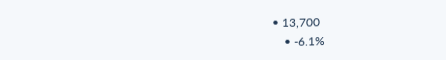• 13,700
    • -6.1%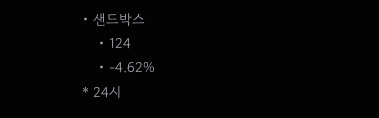• 샌드박스
    • 124
    • -4.62%
* 24시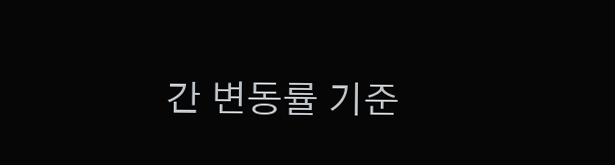간 변동률 기준